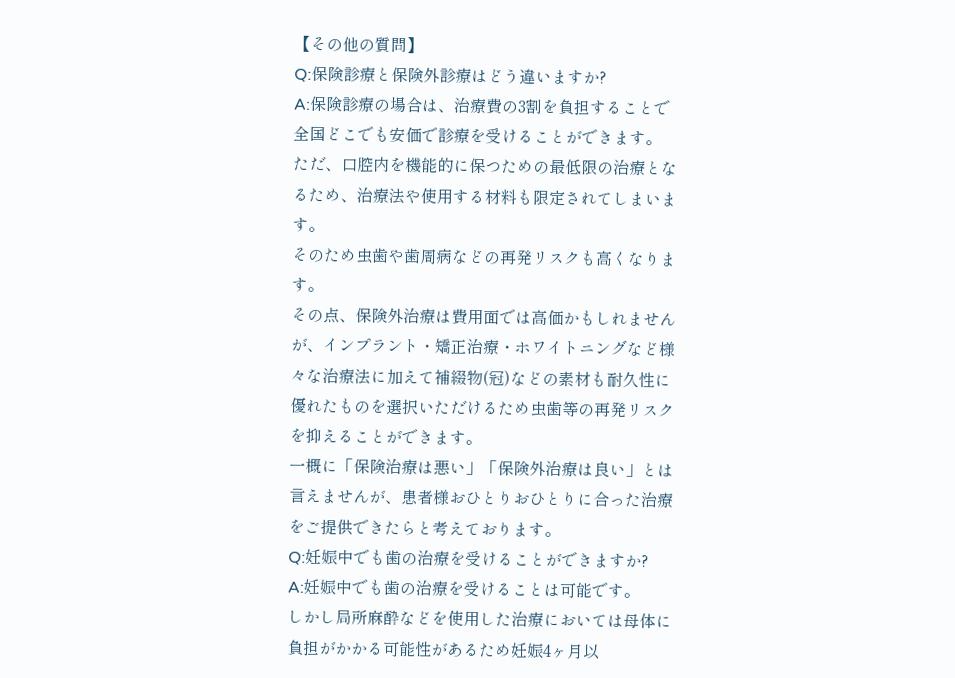【その他の質問】
Q:保険診療と保険外診療はどう違いますか?
A:保険診療の場合は、治療費の3割を負担することで全国どこでも安価で診療を受けることができます。
ただ、口腔内を機能的に保つための最低限の治療となるため、治療法や使用する材料も限定されてしまいます。
そのため虫歯や歯周病などの再発リスクも高くなります。
その点、保険外治療は費用面では高価かもしれませんが、インプラント・矯正治療・ホワイトニングなど様々な治療法に加えて補綴物(冠)などの素材も耐久性に優れたものを選択いただけるため虫歯等の再発リスクを抑えることができます。
一概に「保険治療は悪い」「保険外治療は良い」とは言えませんが、患者様おひとりおひとりに合った治療をご提供できたらと考えております。
Q:妊娠中でも歯の治療を受けることができますか?
A:妊娠中でも歯の治療を受けることは可能です。
しかし局所麻酔などを使用した治療においては母体に負担がかかる可能性があるため妊娠4ヶ月以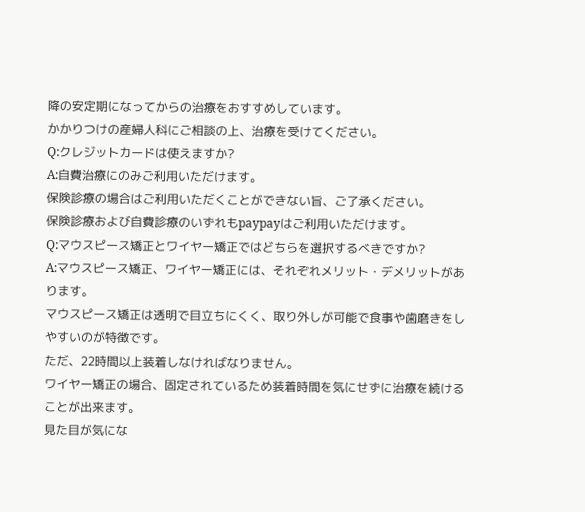降の安定期になってからの治療をおすすめしています。
かかりつけの産婦人科にご相談の上、治療を受けてください。
Q:クレジットカードは使えますか?
A:自費治療にのみご利用いただけます。
保険診療の場合はご利用いただくことができない旨、ご了承ください。
保険診療および自費診療のいずれもpaypayはご利用いただけます。
Q:マウスピース矯正とワイヤー矯正ではどちらを選択するべきですか?
A:マウスピース矯正、ワイヤー矯正には、それぞれメリット・デメリットがあります。
マウスピース矯正は透明で目立ちにくく、取り外しが可能で食事や歯磨きをしやすいのが特徴です。
ただ、22時間以上装着しなければなりません。
ワイヤー矯正の場合、固定されているため装着時間を気にせずに治療を続けることが出来ます。
見た目が気にな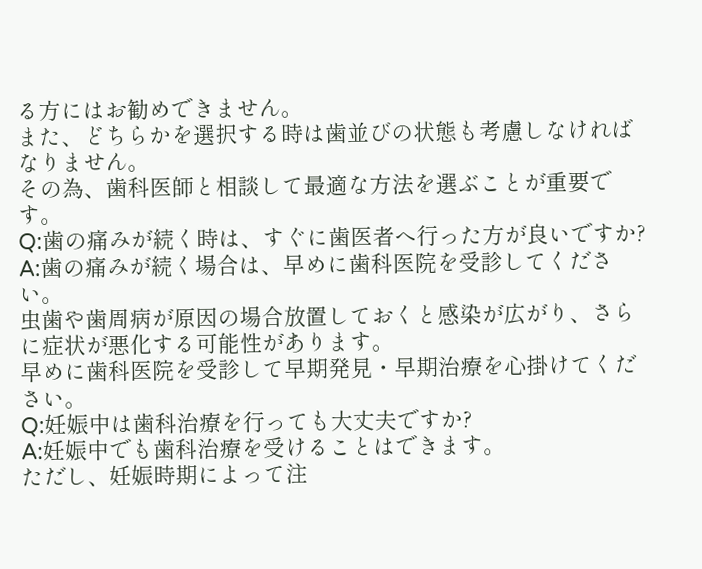る方にはお勧めできません。
また、どちらかを選択する時は歯並びの状態も考慮しなければなりません。
その為、歯科医師と相談して最適な方法を選ぶことが重要です。
Q:歯の痛みが続く時は、すぐに歯医者へ行った方が良いですか?
A:歯の痛みが続く場合は、早めに歯科医院を受診してください。
虫歯や歯周病が原因の場合放置しておくと感染が広がり、さらに症状が悪化する可能性があります。
早めに歯科医院を受診して早期発見・早期治療を心掛けてください。
Q:妊娠中は歯科治療を行っても大丈夫ですか?
A:妊娠中でも歯科治療を受けることはできます。
ただし、妊娠時期によって注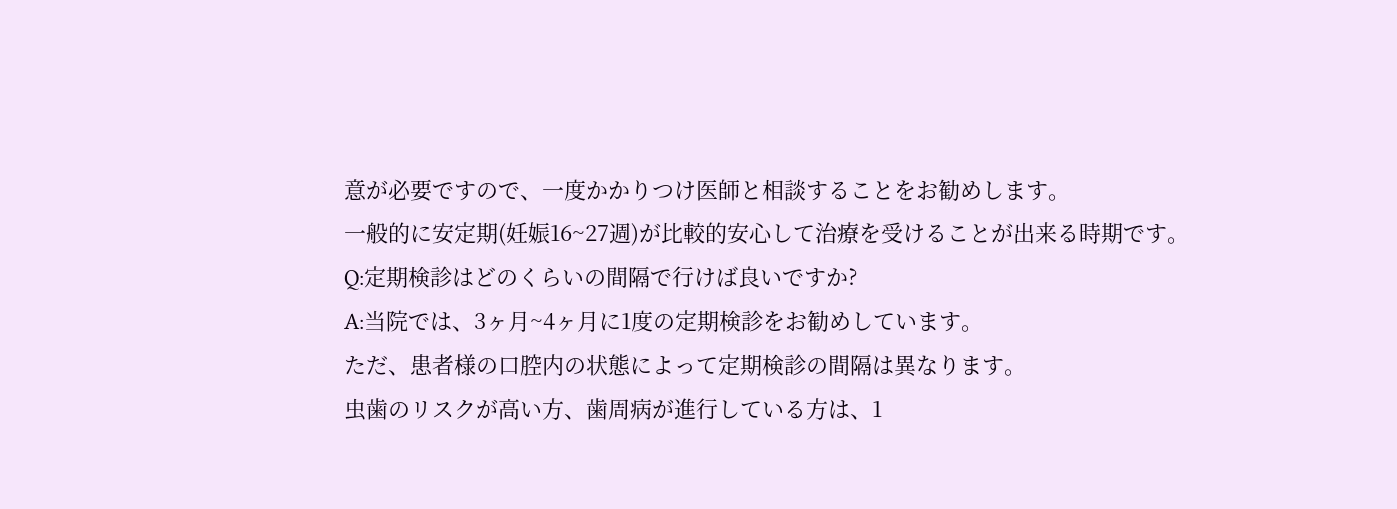意が必要ですので、一度かかりつけ医師と相談することをお勧めします。
一般的に安定期(妊娠16~27週)が比較的安心して治療を受けることが出来る時期です。
Q:定期検診はどのくらいの間隔で行けば良いですか?
A:当院では、3ヶ月~4ヶ月に1度の定期検診をお勧めしています。
ただ、患者様の口腔内の状態によって定期検診の間隔は異なります。
虫歯のリスクが高い方、歯周病が進行している方は、1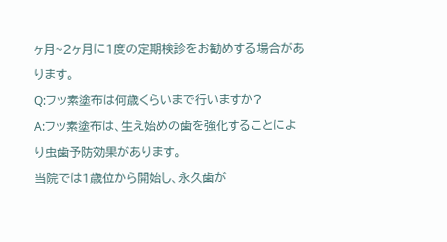ヶ月~2ヶ月に1度の定期検診をお勧めする場合があります。
Q:フッ素塗布は何歳くらいまで行いますか?
A:フッ素塗布は、生え始めの歯を強化することにより虫歯予防効果があります。
当院では1歳位から開始し、永久歯が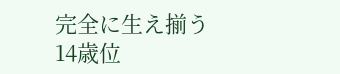完全に生え揃う14歳位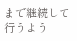まで継続して行うよう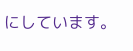にしています。